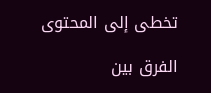تخطى إلى المحتوى

الفرق بين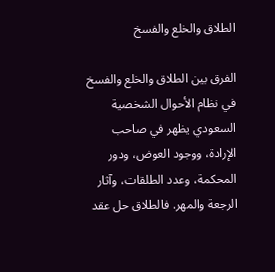الطلاق والخلع والفسخ

الفرق بين الطلاق والخلع والفسخ في نظام الأحوال الشخصية السعودي يظهر في صاحب الإرادة، ووجود العوض، ودور المحكمة، وعدد الطلقات، وآثار الرجعة والمهر. فالطلاق حل عقد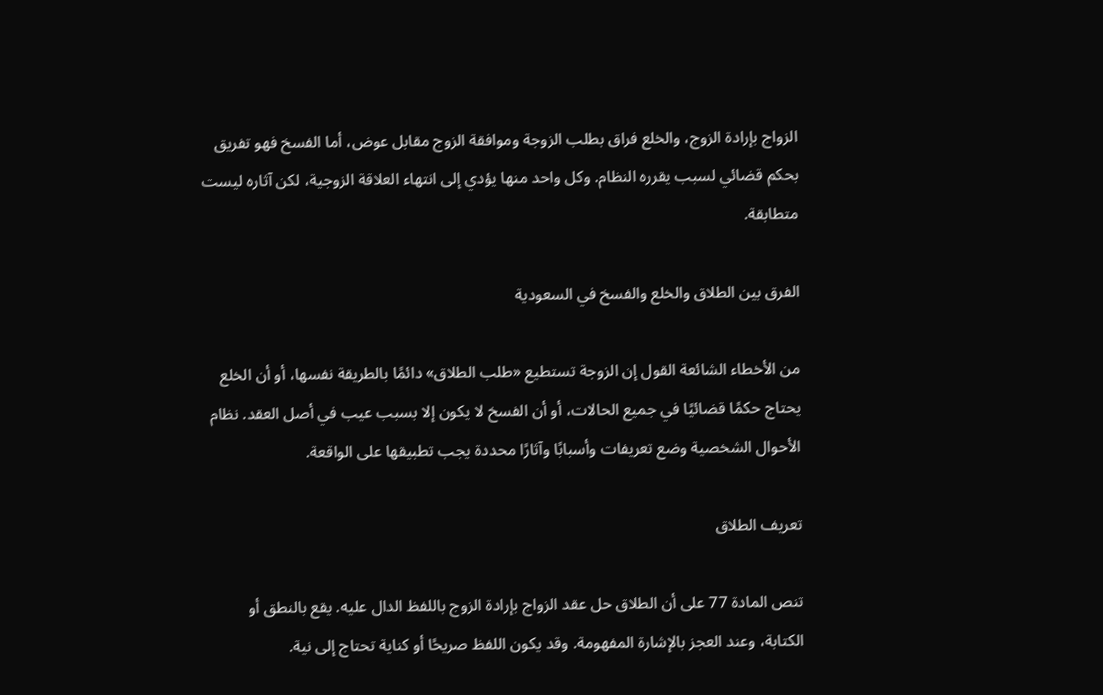الزواج بإرادة الزوج، والخلع فراق بطلب الزوجة وموافقة الزوج مقابل عوض، أما الفسخ فهو تفريق بحكم قضائي لسبب يقرره النظام. وكل واحد منها يؤدي إلى انتهاء العلاقة الزوجية، لكن آثاره ليست متطابقة.

الفرق بين الطلاق والخلع والفسخ في السعودية

من الأخطاء الشائعة القول إن الزوجة تستطيع «طلب الطلاق» دائمًا بالطريقة نفسها، أو أن الخلع يحتاج حكمًا قضائيًا في جميع الحالات، أو أن الفسخ لا يكون إلا بسبب عيب في أصل العقد. نظام الأحوال الشخصية وضع تعريفات وأسبابًا وآثارًا محددة يجب تطبيقها على الواقعة.

تعريف الطلاق

تنص المادة 77 على أن الطلاق حل عقد الزواج بإرادة الزوج باللفظ الدال عليه. يقع بالنطق أو الكتابة، وعند العجز بالإشارة المفهومة. وقد يكون اللفظ صريحًا أو كناية تحتاج إلى نية.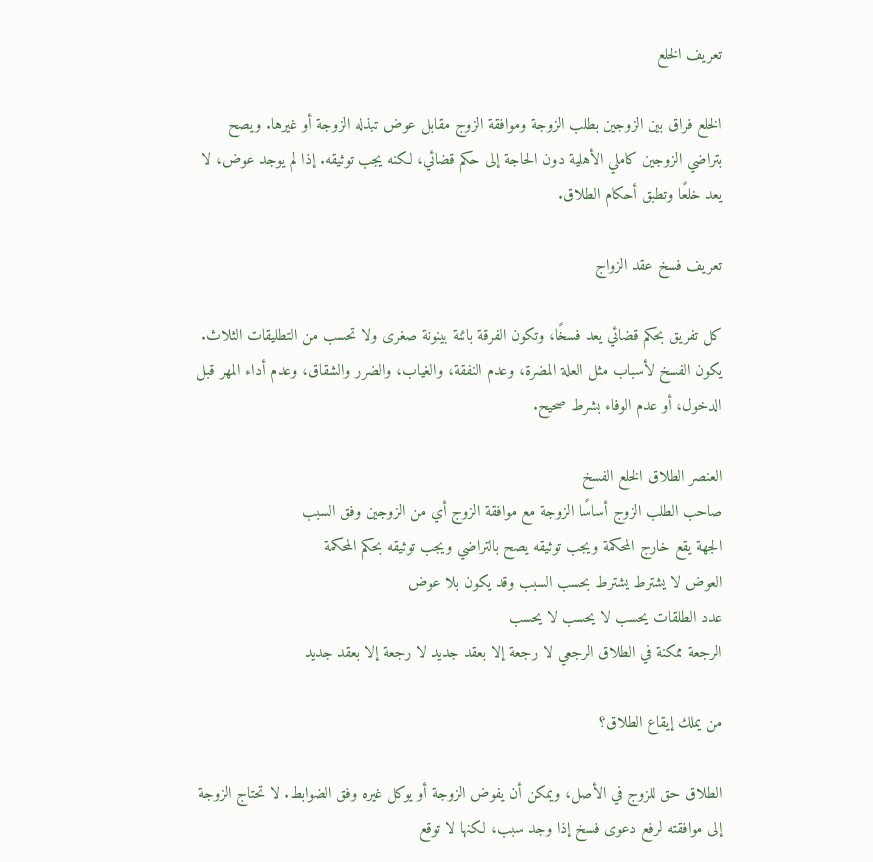تعريف الخلع

الخلع فراق بين الزوجين بطلب الزوجة وموافقة الزوج مقابل عوض تبذله الزوجة أو غيرها. ويصح بتراضي الزوجين كاملي الأهلية دون الحاجة إلى حكم قضائي، لكنه يجب توثيقه. إذا لم يوجد عوض، لا يعد خلعًا وتطبق أحكام الطلاق.

تعريف فسخ عقد الزواج

كل تفريق بحكم قضائي يعد فسخًا، وتكون الفرقة بائنة بينونة صغرى ولا تحسب من التطليقات الثلاث. يكون الفسخ لأسباب مثل العلة المضرة، وعدم النفقة، والغياب، والضرر والشقاق، وعدم أداء المهر قبل الدخول، أو عدم الوفاء بشرط صحيح.

العنصر الطلاق الخلع الفسخ
صاحب الطلب الزوج أساسًا الزوجة مع موافقة الزوج أي من الزوجين وفق السبب
الجهة يقع خارج المحكمة ويجب توثيقه يصح بالتراضي ويجب توثيقه بحكم المحكمة
العوض لا يشترط يشترط بحسب السبب وقد يكون بلا عوض
عدد الطلقات يحسب لا يحسب لا يحسب
الرجعة ممكنة في الطلاق الرجعي لا رجعة إلا بعقد جديد لا رجعة إلا بعقد جديد

من يملك إيقاع الطلاق؟

الطلاق حق للزوج في الأصل، ويمكن أن يفوض الزوجة أو يوكل غيره وفق الضوابط. لا تحتاج الزوجة إلى موافقته لرفع دعوى فسخ إذا وجد سبب، لكنها لا توقع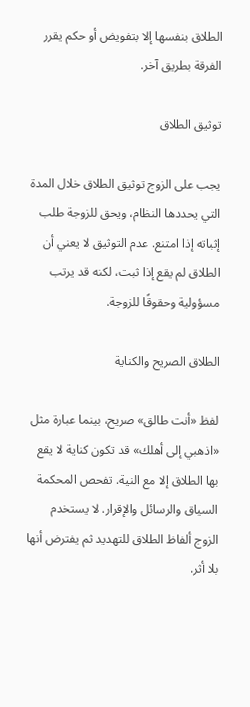الطلاق بنفسها إلا بتفويض أو حكم يقرر الفرقة بطريق آخر.

توثيق الطلاق

يجب على الزوج توثيق الطلاق خلال المدة التي يحددها النظام، ويحق للزوجة طلب إثباته إذا امتنع. عدم التوثيق لا يعني أن الطلاق لم يقع إذا ثبت، لكنه قد يرتب مسؤولية وحقوقًا للزوجة.

الطلاق الصريح والكناية

لفظ «أنت طالق» صريح، بينما عبارة مثل «اذهبي إلى أهلك» قد تكون كناية لا يقع بها الطلاق إلا مع النية. تفحص المحكمة السياق والرسائل والإقرار. لا يستخدم الزوج ألفاظ الطلاق للتهديد ثم يفترض أنها بلا أثر.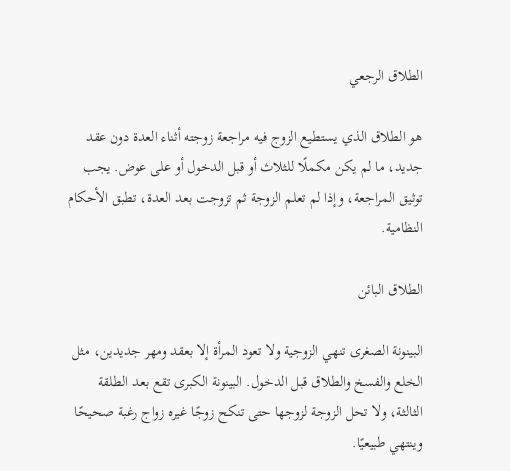الطلاق الرجعي

هو الطلاق الذي يستطيع الزوج فيه مراجعة زوجته أثناء العدة دون عقد جديد، ما لم يكن مكملًا للثلاث أو قبل الدخول أو على عوض. يجب توثيق المراجعة، وإذا لم تعلم الزوجة ثم تزوجت بعد العدة، تطبق الأحكام النظامية.

الطلاق البائن

البينونة الصغرى تنهي الزوجية ولا تعود المرأة إلا بعقد ومهر جديدين، مثل الخلع والفسخ والطلاق قبل الدخول. البينونة الكبرى تقع بعد الطلقة الثالثة، ولا تحل الزوجة لزوجها حتى تنكح زوجًا غيره زواج رغبة صحيحًا وينتهي طبيعيًا.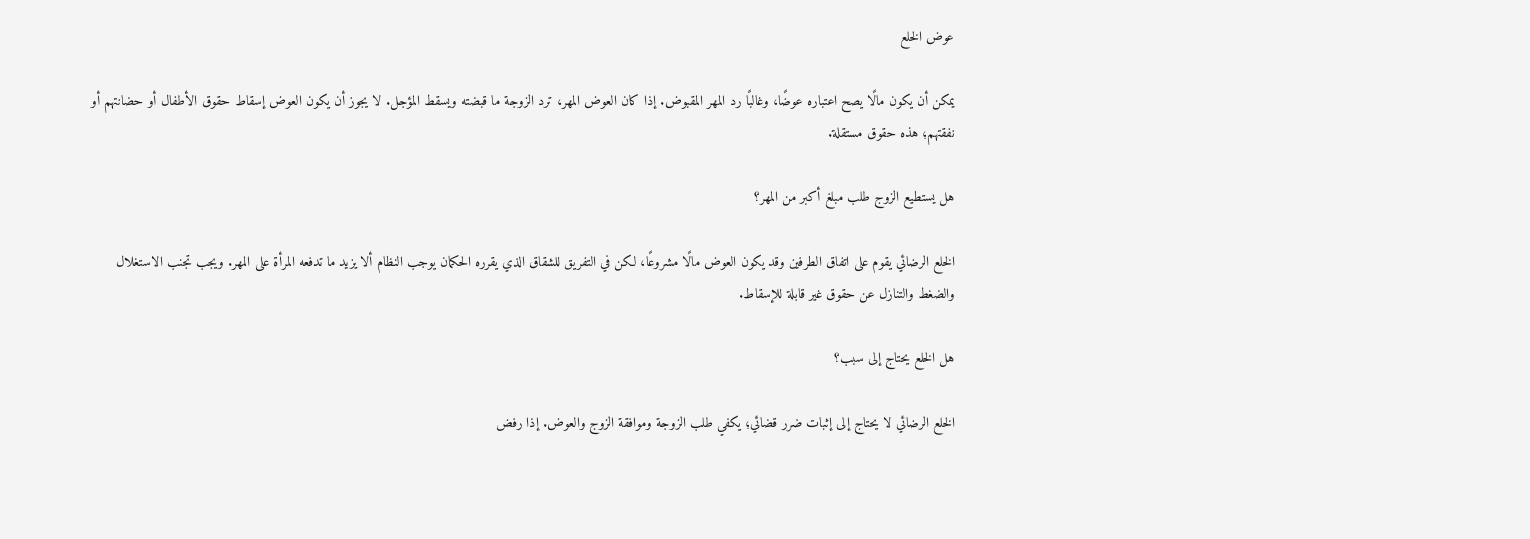عوض الخلع

يمكن أن يكون مالًا يصح اعتباره عوضًا، وغالبًا رد المهر المقبوض. إذا كان العوض المهر، ترد الزوجة ما قبضته ويسقط المؤجل. لا يجوز أن يكون العوض إسقاط حقوق الأطفال أو حضانتهم أو نفقتهم؛ هذه حقوق مستقلة.

هل يستطيع الزوج طلب مبلغ أكبر من المهر؟

الخلع الرضائي يقوم على اتفاق الطرفين وقد يكون العوض مالًا مشروعًا، لكن في التفريق للشقاق الذي يقرره الحكمان يوجب النظام ألا يزيد ما تدفعه المرأة على المهر. ويجب تجنب الاستغلال والضغط والتنازل عن حقوق غير قابلة للإسقاط.

هل الخلع يحتاج إلى سبب؟

الخلع الرضائي لا يحتاج إلى إثبات ضرر قضائي؛ يكفي طلب الزوجة وموافقة الزوج والعوض. إذا رفض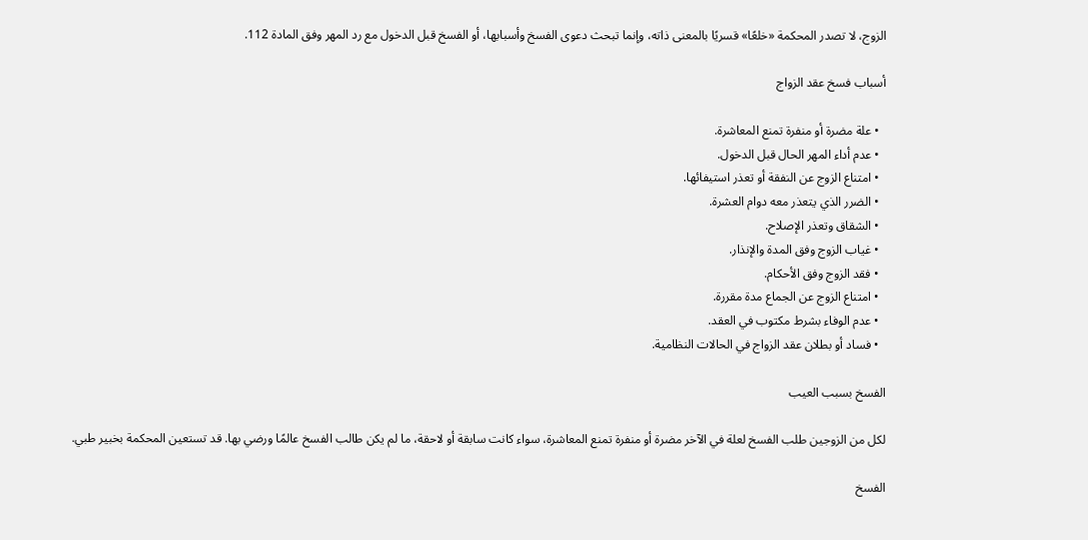الزوج، لا تصدر المحكمة «خلعًا» قسريًا بالمعنى ذاته، وإنما تبحث دعوى الفسخ وأسبابها، أو الفسخ قبل الدخول مع رد المهر وفق المادة 112.

أسباب فسخ عقد الزواج

  • علة مضرة أو منفرة تمنع المعاشرة.
  • عدم أداء المهر الحال قبل الدخول.
  • امتناع الزوج عن النفقة أو تعذر استيفائها.
  • الضرر الذي يتعذر معه دوام العشرة.
  • الشقاق وتعذر الإصلاح.
  • غياب الزوج وفق المدة والإنذار.
  • فقد الزوج وفق الأحكام.
  • امتناع الزوج عن الجماع مدة مقررة.
  • عدم الوفاء بشرط مكتوب في العقد.
  • فساد أو بطلان عقد الزواج في الحالات النظامية.

الفسخ بسبب العيب

لكل من الزوجين طلب الفسخ لعلة في الآخر مضرة أو منفرة تمنع المعاشرة، سواء كانت سابقة أو لاحقة، ما لم يكن طالب الفسخ عالمًا ورضي بها. قد تستعين المحكمة بخبير طبي.

الفسخ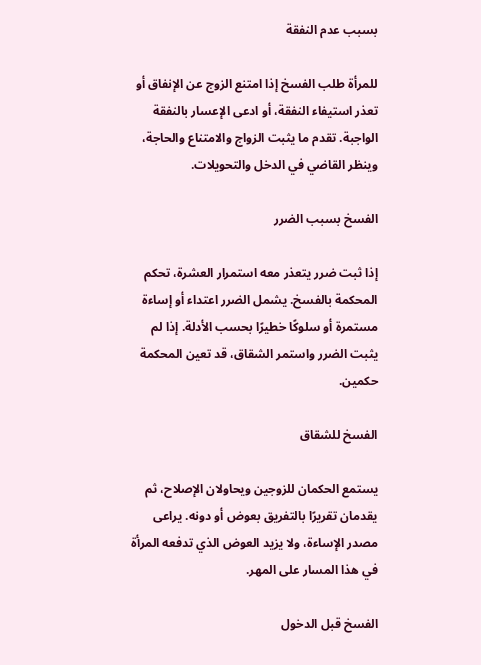بسبب عدم النفقة

للمرأة طلب الفسخ إذا امتنع الزوج عن الإنفاق أو تعذر استيفاء النفقة، أو ادعى الإعسار بالنفقة الواجبة. تقدم ما يثبت الزواج والامتناع والحاجة، وينظر القاضي في الدخل والتحويلات.

الفسخ بسبب الضرر

إذا ثبت ضرر يتعذر معه استمرار العشرة، تحكم المحكمة بالفسخ. يشمل الضرر اعتداء أو إساءة مستمرة أو سلوكًا خطيرًا بحسب الأدلة. إذا لم يثبت الضرر واستمر الشقاق، قد تعين المحكمة حكمين.

الفسخ للشقاق

يستمع الحكمان للزوجين ويحاولان الإصلاح، ثم يقدمان تقريرًا بالتفريق بعوض أو دونه. يراعى مصدر الإساءة، ولا يزيد العوض الذي تدفعه المرأة في هذا المسار على المهر.

الفسخ قبل الدخول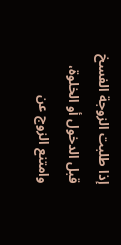إذا طلبت الزوجة الفسخ قبل الدخول أو الخلوة، وامتنع الزوج عن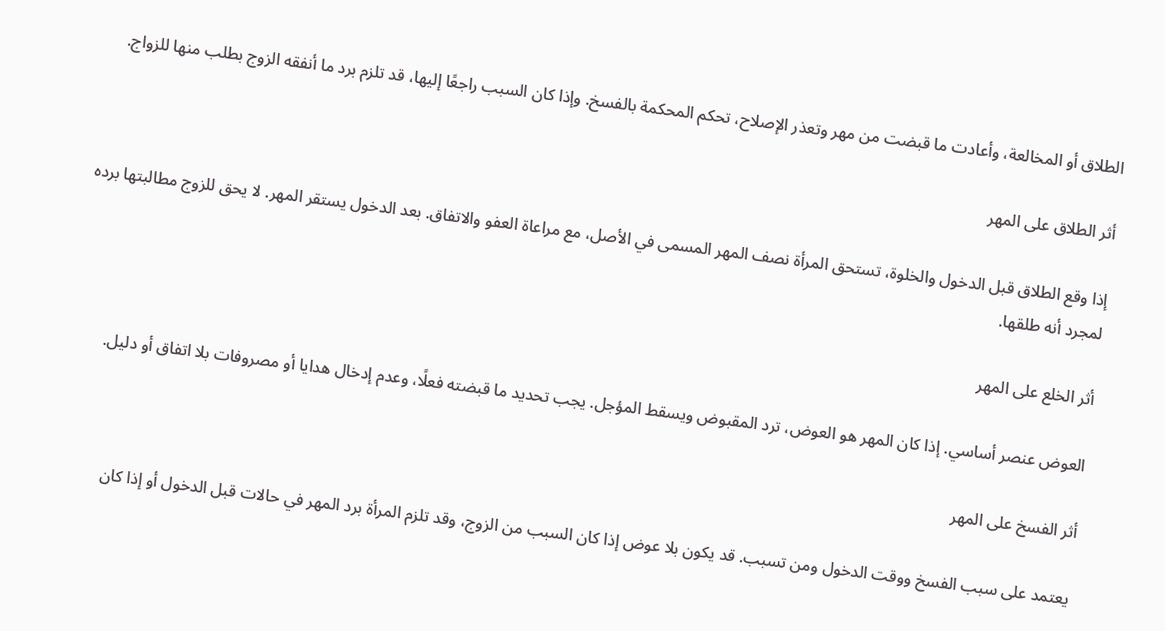الطلاق أو المخالعة، وأعادت ما قبضت من مهر وتعذر الإصلاح، تحكم المحكمة بالفسخ. وإذا كان السبب راجعًا إليها، قد تلزم برد ما أنفقه الزوج بطلب منها للزواج.

أثر الطلاق على المهر

إذا وقع الطلاق قبل الدخول والخلوة، تستحق المرأة نصف المهر المسمى في الأصل، مع مراعاة العفو والاتفاق. بعد الدخول يستقر المهر. لا يحق للزوج مطالبتها برده لمجرد أنه طلقها.

أثر الخلع على المهر

العوض عنصر أساسي. إذا كان المهر هو العوض، ترد المقبوض ويسقط المؤجل. يجب تحديد ما قبضته فعلًا، وعدم إدخال هدايا أو مصروفات بلا اتفاق أو دليل.

أثر الفسخ على المهر

يعتمد على سبب الفسخ ووقت الدخول ومن تسبب. قد يكون بلا عوض إذا كان السبب من الزوج، وقد تلزم المرأة برد المهر في حالات قبل الدخول أو إذا كان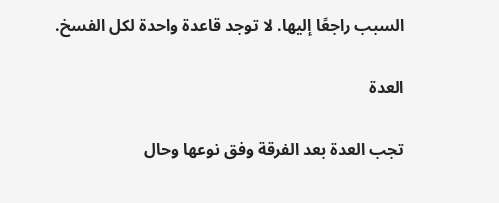السبب راجعًا إليها. لا توجد قاعدة واحدة لكل الفسخ.

العدة

تجب العدة بعد الفرقة وفق نوعها وحال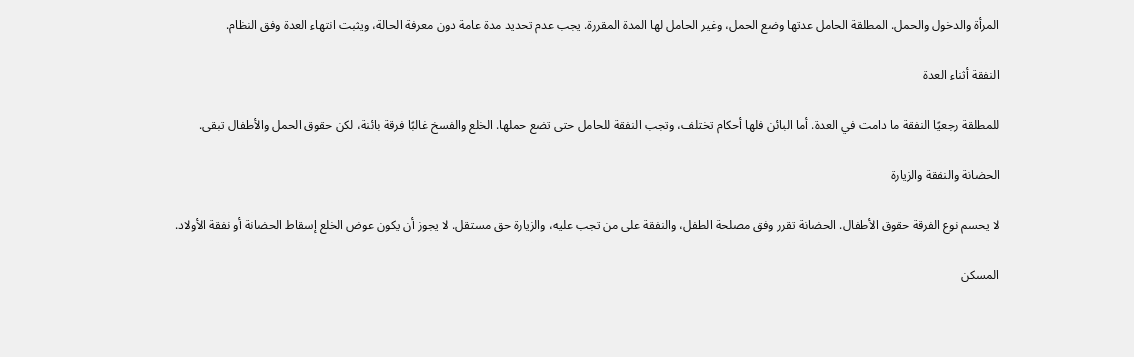المرأة والدخول والحمل. المطلقة الحامل عدتها وضع الحمل، وغير الحامل لها المدة المقررة. يجب عدم تحديد مدة عامة دون معرفة الحالة، ويثبت انتهاء العدة وفق النظام.

النفقة أثناء العدة

للمطلقة رجعيًا النفقة ما دامت في العدة. أما البائن فلها أحكام تختلف، وتجب النفقة للحامل حتى تضع حملها. الخلع والفسخ غالبًا فرقة بائنة، لكن حقوق الحمل والأطفال تبقى.

الحضانة والنفقة والزيارة

لا يحسم نوع الفرقة حقوق الأطفال. الحضانة تقرر وفق مصلحة الطفل، والنفقة على من تجب عليه، والزيارة حق مستقل. لا يجوز أن يكون عوض الخلع إسقاط الحضانة أو نفقة الأولاد.

المسكن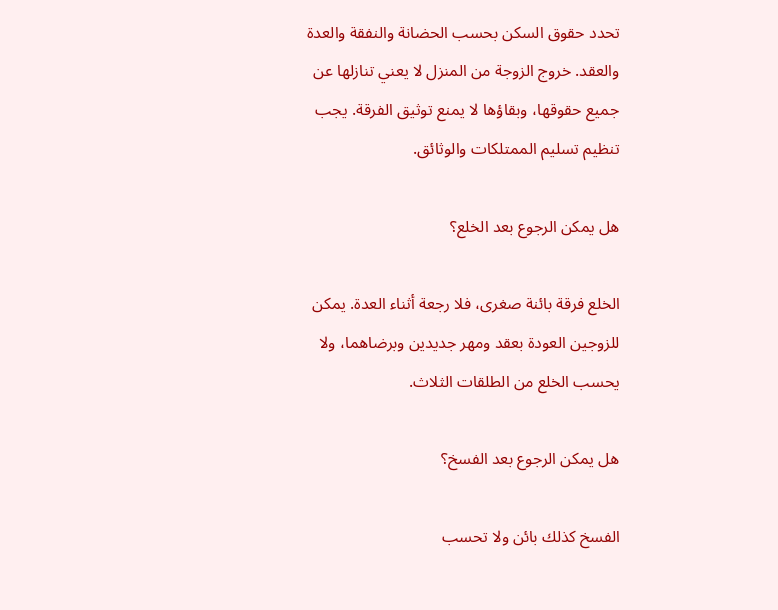تحدد حقوق السكن بحسب الحضانة والنفقة والعدة والعقد. خروج الزوجة من المنزل لا يعني تنازلها عن جميع حقوقها، وبقاؤها لا يمنع توثيق الفرقة. يجب تنظيم تسليم الممتلكات والوثائق.

هل يمكن الرجوع بعد الخلع؟

الخلع فرقة بائنة صغرى، فلا رجعة أثناء العدة. يمكن للزوجين العودة بعقد ومهر جديدين وبرضاهما، ولا يحسب الخلع من الطلقات الثلاث.

هل يمكن الرجوع بعد الفسخ؟

الفسخ كذلك بائن ولا تحسب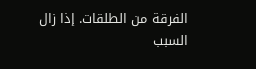الفرقة من الطلقات. إذا زال السبب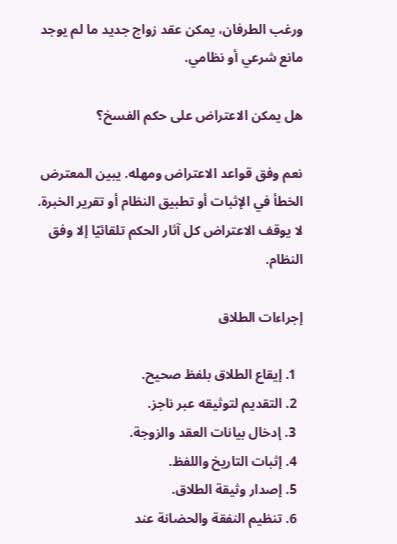ورغب الطرفان، يمكن عقد زواج جديد ما لم يوجد مانع شرعي أو نظامي.

هل يمكن الاعتراض على حكم الفسخ؟

نعم وفق قواعد الاعتراض ومهله. يبين المعترض الخطأ في الإثبات أو تطبيق النظام أو تقرير الخبرة. لا يوقف الاعتراض كل آثار الحكم تلقائيًا إلا وفق النظام.

إجراءات الطلاق

  1. إيقاع الطلاق بلفظ صحيح.
  2. التقديم لتوثيقه عبر ناجز.
  3. إدخال بيانات العقد والزوجة.
  4. إثبات التاريخ واللفظ.
  5. إصدار وثيقة الطلاق.
  6. تنظيم النفقة والحضانة عند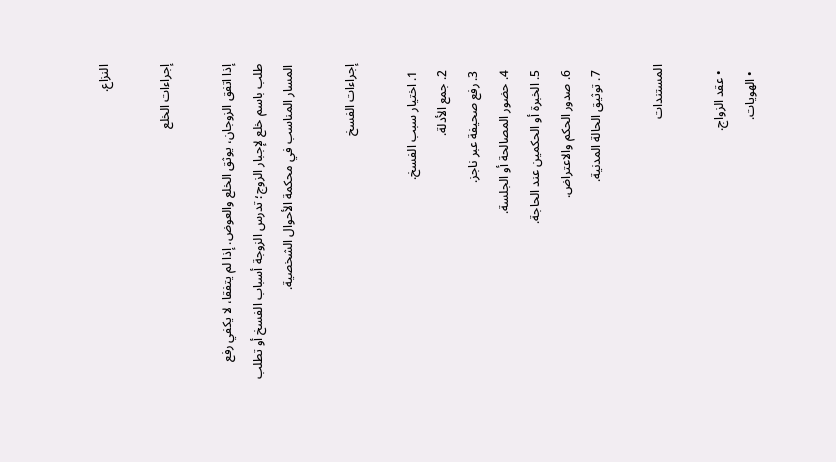النزاع.

إجراءات الخلع

إذا اتفق الزوجان، يوثق الخلع والعوض. إذا لم يتفقا، لا يكفي رفع طلب باسم خلع لإجبار الزوج؛ تدرس الزوجة أسباب الفسخ أو تطلب المسار المناسب في محكمة الأحوال الشخصية.

إجراءات الفسخ

  1. اختيار سبب الفسخ.
  2. جمع الأدلة.
  3. رفع صحيفة عبر ناجز.
  4. حضور المصالحة أو الجلسة.
  5. الخبرة أو الحكمين عند الحاجة.
  6. صدور الحكم والاعتراض.
  7. توثيق الحالة المدنية.

المستندات

  • عقد الزواج.
  • الهويات.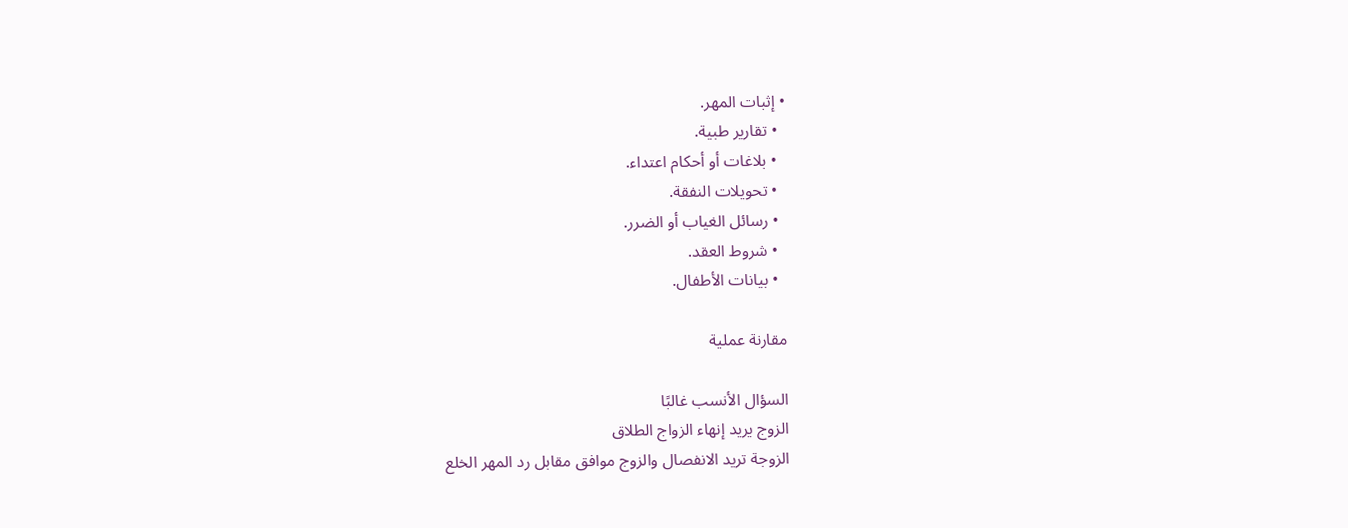• إثبات المهر.
  • تقارير طبية.
  • بلاغات أو أحكام اعتداء.
  • تحويلات النفقة.
  • رسائل الغياب أو الضرر.
  • شروط العقد.
  • بيانات الأطفال.

مقارنة عملية

السؤال الأنسب غالبًا
الزوج يريد إنهاء الزواج الطلاق
الزوجة تريد الانفصال والزوج موافق مقابل رد المهر الخلع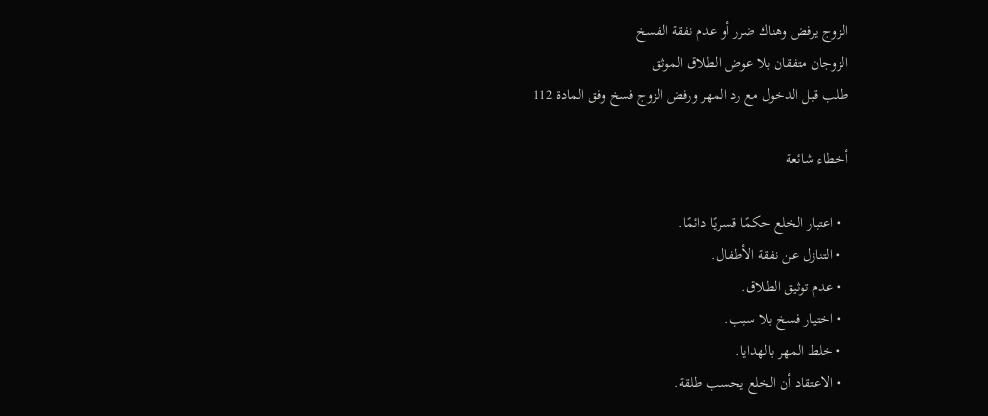الزوج يرفض وهناك ضرر أو عدم نفقة الفسخ
الزوجان متفقان بلا عوض الطلاق الموثق
طلب قبل الدخول مع رد المهر ورفض الزوج فسخ وفق المادة 112

أخطاء شائعة

  • اعتبار الخلع حكمًا قسريًا دائمًا.
  • التنازل عن نفقة الأطفال.
  • عدم توثيق الطلاق.
  • اختيار فسخ بلا سبب.
  • خلط المهر بالهدايا.
  • الاعتقاد أن الخلع يحسب طلقة.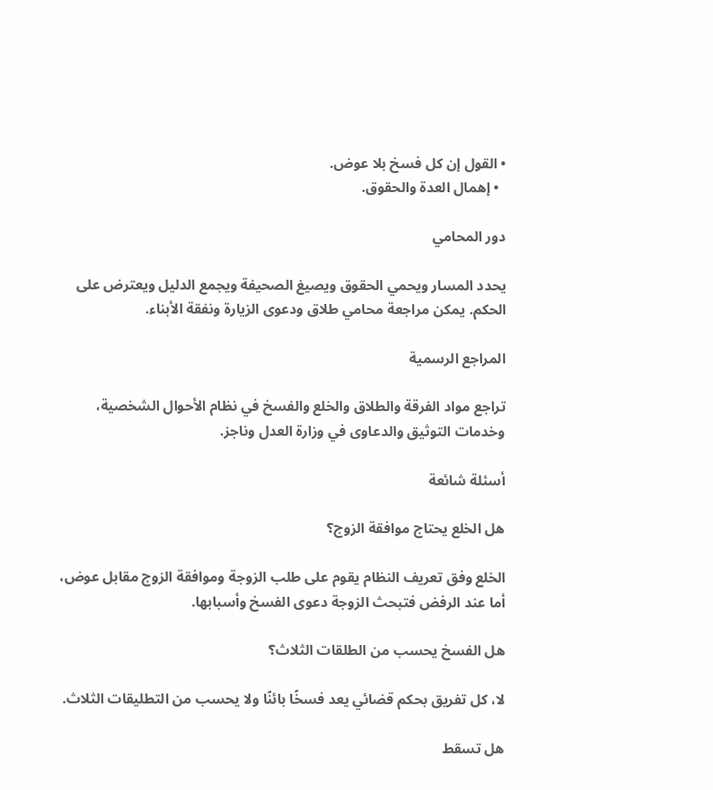• القول إن كل فسخ بلا عوض.
  • إهمال العدة والحقوق.

دور المحامي

يحدد المسار ويحمي الحقوق ويصيغ الصحيفة ويجمع الدليل ويعترض على الحكم. يمكن مراجعة محامي طلاق ودعوى الزيارة ونفقة الأبناء.

المراجع الرسمية

تراجع مواد الفرقة والطلاق والخلع والفسخ في نظام الأحوال الشخصية، وخدمات التوثيق والدعاوى في وزارة العدل وناجز.

أسئلة شائعة

هل الخلع يحتاج موافقة الزوج؟

الخلع وفق تعريف النظام يقوم على طلب الزوجة وموافقة الزوج مقابل عوض، أما عند الرفض فتبحث الزوجة دعوى الفسخ وأسبابها.

هل الفسخ يحسب من الطلقات الثلاث؟

لا، كل تفريق بحكم قضائي يعد فسخًا بائنًا ولا يحسب من التطليقات الثلاث.

هل تسقط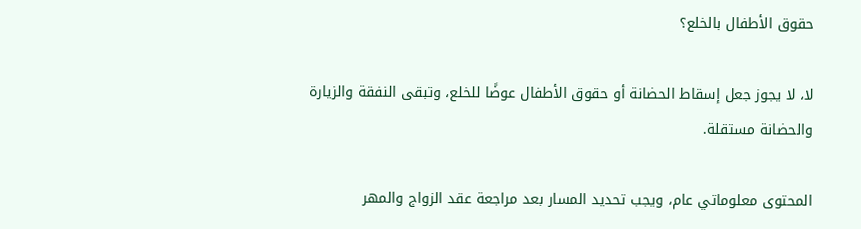حقوق الأطفال بالخلع؟

لا، لا يجوز جعل إسقاط الحضانة أو حقوق الأطفال عوضًا للخلع، وتبقى النفقة والزيارة والحضانة مستقلة.

المحتوى معلوماتي عام، ويجب تحديد المسار بعد مراجعة عقد الزواج والمهر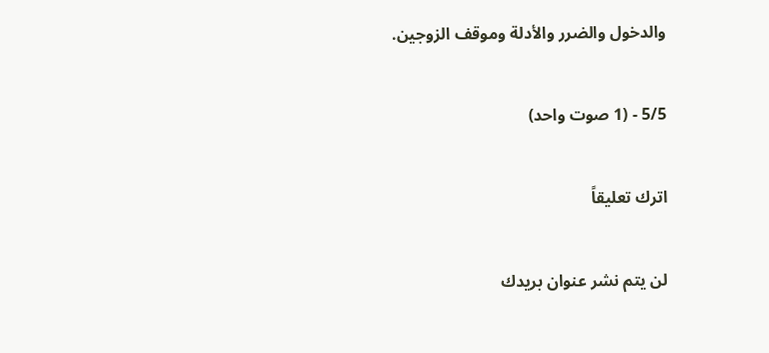والدخول والضرر والأدلة وموقف الزوجين.

5/5 - (1 صوت واحد)

اترك تعليقاً

لن يتم نشر عنوان بريدك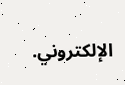الإلكتروني.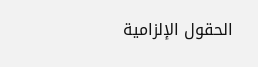الحقول الإلزامية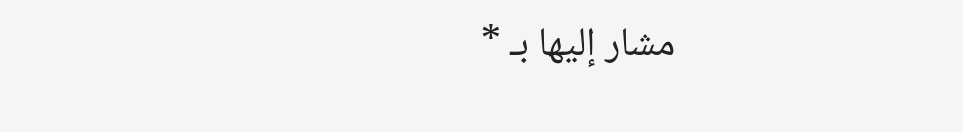مشار إليها بـ *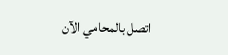اتصل بالمحامي الآن